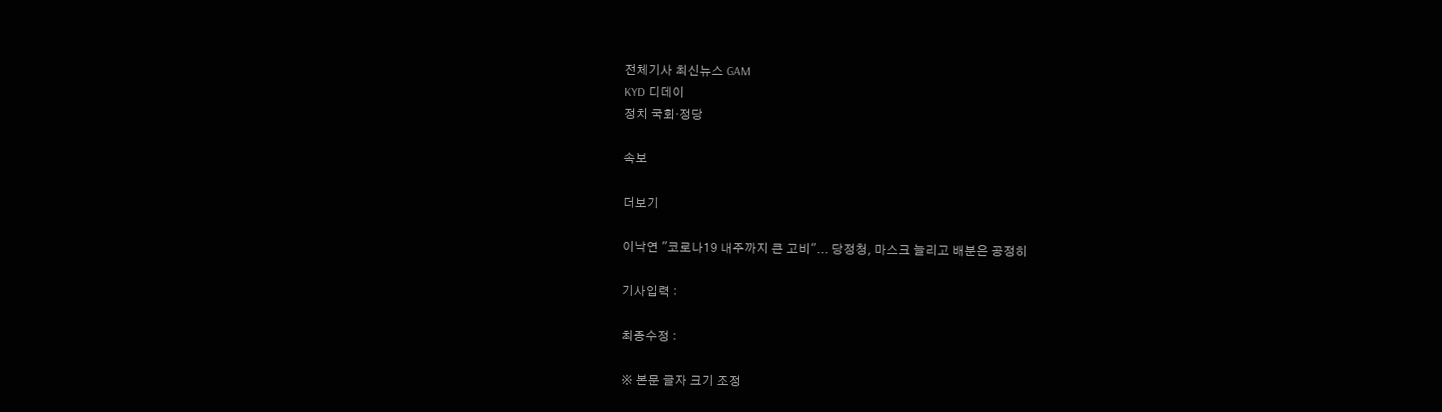전체기사 최신뉴스 GAM
KYD 디데이
정치 국회·정당

속보

더보기

이낙연 "코로나19 내주까지 큰 고비"... 당정청, 마스크 늘리고 배분은 공정히

기사입력 :

최종수정 :

※ 본문 글자 크기 조정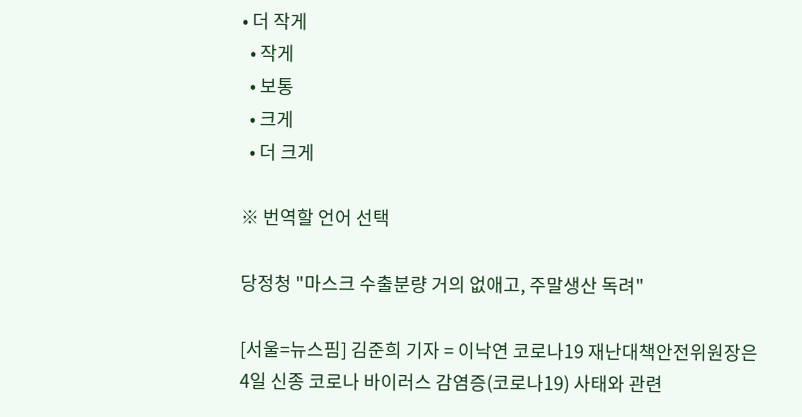• 더 작게
  • 작게
  • 보통
  • 크게
  • 더 크게

※ 번역할 언어 선택

당정청 "마스크 수출분량 거의 없애고, 주말생산 독려"

[서울=뉴스핌] 김준희 기자 = 이낙연 코로나19 재난대책안전위원장은 4일 신종 코로나 바이러스 감염증(코로나19) 사태와 관련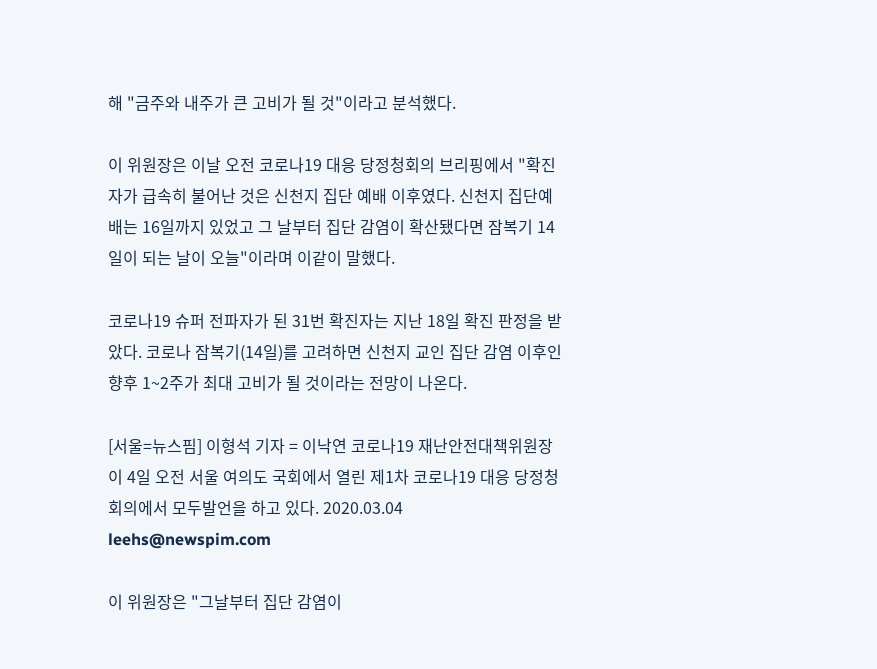해 "금주와 내주가 큰 고비가 될 것"이라고 분석했다.

이 위원장은 이날 오전 코로나19 대응 당정청회의 브리핑에서 "확진자가 급속히 불어난 것은 신천지 집단 예배 이후였다. 신천지 집단예배는 16일까지 있었고 그 날부터 집단 감염이 확산됐다면 잠복기 14일이 되는 날이 오늘"이라며 이같이 말했다.

코로나19 슈퍼 전파자가 된 31번 확진자는 지난 18일 확진 판정을 받았다. 코로나 잠복기(14일)를 고려하면 신천지 교인 집단 감염 이후인 향후 1~2주가 최대 고비가 될 것이라는 전망이 나온다.

[서울=뉴스핌] 이형석 기자 = 이낙연 코로나19 재난안전대책위원장이 4일 오전 서울 여의도 국회에서 열린 제1차 코로나19 대응 당정청회의에서 모두발언을 하고 있다. 2020.03.04 leehs@newspim.com

이 위원장은 "그날부터 집단 감염이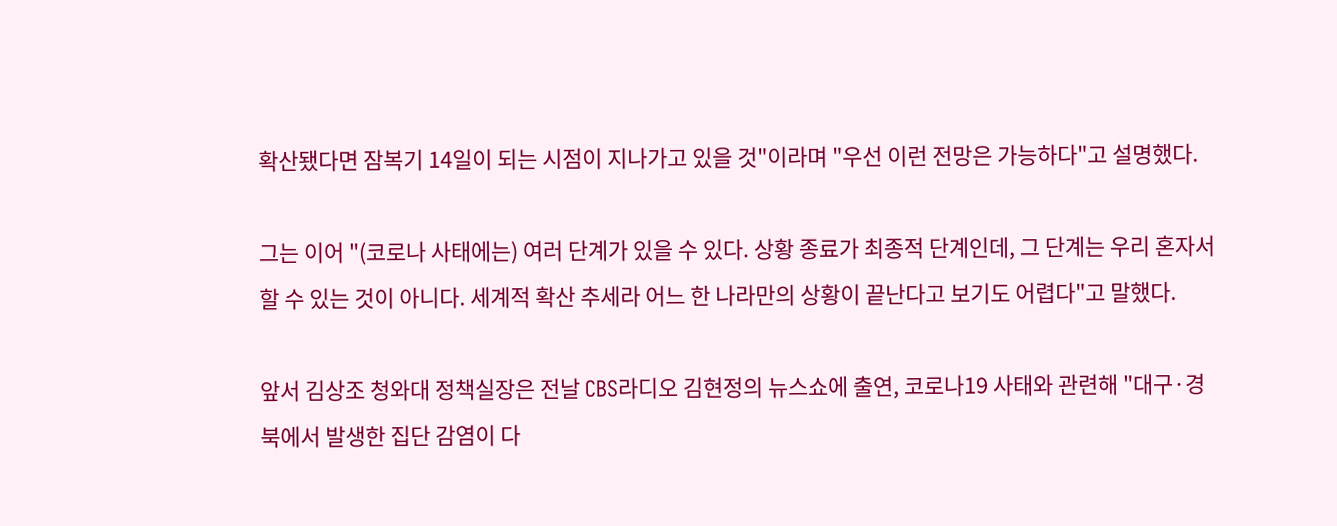확산됐다면 잠복기 14일이 되는 시점이 지나가고 있을 것"이라며 "우선 이런 전망은 가능하다"고 설명했다.

그는 이어 "(코로나 사태에는) 여러 단계가 있을 수 있다. 상황 종료가 최종적 단계인데, 그 단계는 우리 혼자서 할 수 있는 것이 아니다. 세계적 확산 추세라 어느 한 나라만의 상황이 끝난다고 보기도 어렵다"고 말했다.

앞서 김상조 청와대 정책실장은 전날 CBS라디오 김현정의 뉴스쇼에 출연, 코로나19 사태와 관련해 "대구·경북에서 발생한 집단 감염이 다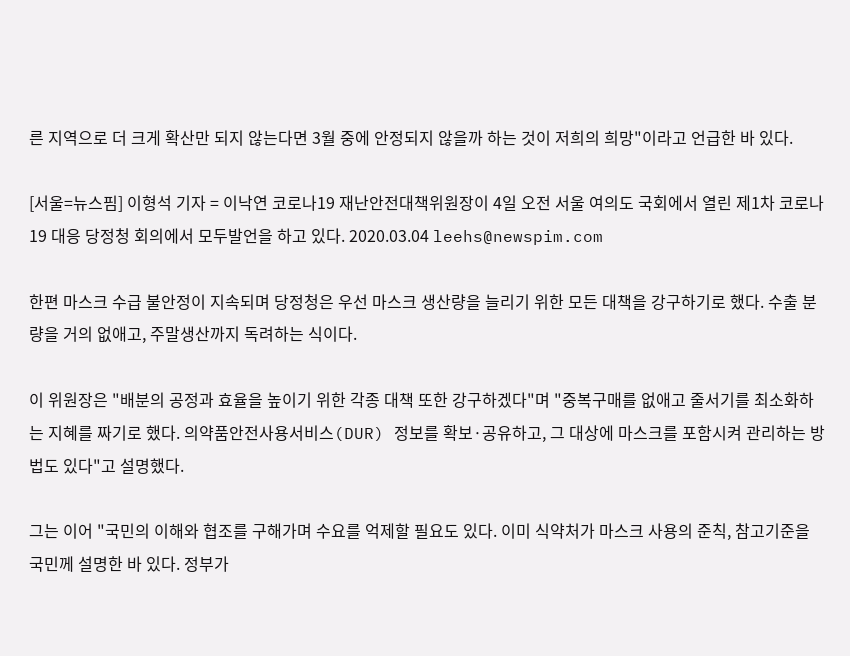른 지역으로 더 크게 확산만 되지 않는다면 3월 중에 안정되지 않을까 하는 것이 저희의 희망"이라고 언급한 바 있다.

[서울=뉴스핌] 이형석 기자 = 이낙연 코로나19 재난안전대책위원장이 4일 오전 서울 여의도 국회에서 열린 제1차 코로나19 대응 당정청 회의에서 모두발언을 하고 있다. 2020.03.04 leehs@newspim.com

한편 마스크 수급 불안정이 지속되며 당정청은 우선 마스크 생산량을 늘리기 위한 모든 대책을 강구하기로 했다. 수출 분량을 거의 없애고, 주말생산까지 독려하는 식이다.

이 위원장은 "배분의 공정과 효율을 높이기 위한 각종 대책 또한 강구하겠다"며 "중복구매를 없애고 줄서기를 최소화하는 지혜를 짜기로 했다. 의약품안전사용서비스(DUR) 정보를 확보·공유하고, 그 대상에 마스크를 포함시켜 관리하는 방법도 있다"고 설명했다.

그는 이어 "국민의 이해와 협조를 구해가며 수요를 억제할 필요도 있다. 이미 식약처가 마스크 사용의 준칙, 참고기준을 국민께 설명한 바 있다. 정부가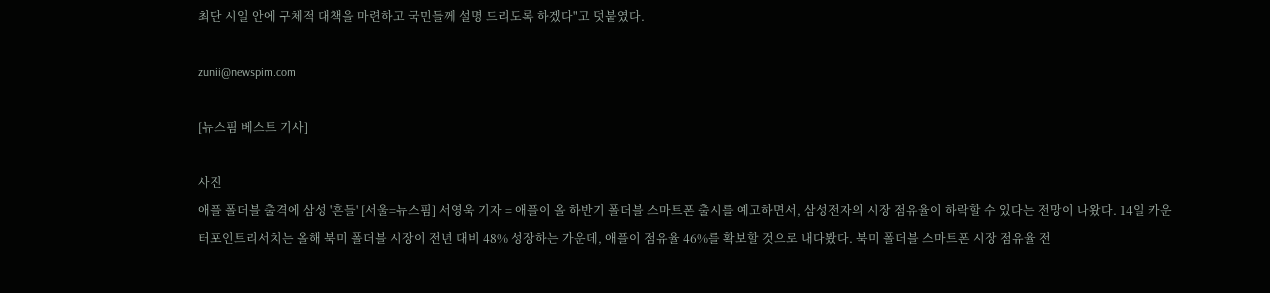최단 시일 안에 구체적 대책을 마련하고 국민들께 설명 드리도록 하겠다"고 덧붙였다.

zunii@newspim.com

[뉴스핌 베스트 기사]

사진
애플 폴더블 출격에 삼성 '흔들' [서울=뉴스핌] 서영욱 기자 = 애플이 올 하반기 폴더블 스마트폰 출시를 예고하면서, 삼성전자의 시장 점유율이 하락할 수 있다는 전망이 나왔다. 14일 카운터포인트리서치는 올해 북미 폴더블 시장이 전년 대비 48% 성장하는 가운데, 애플이 점유율 46%를 확보할 것으로 내다봤다. 북미 폴더블 스마트폰 시장 점유율 전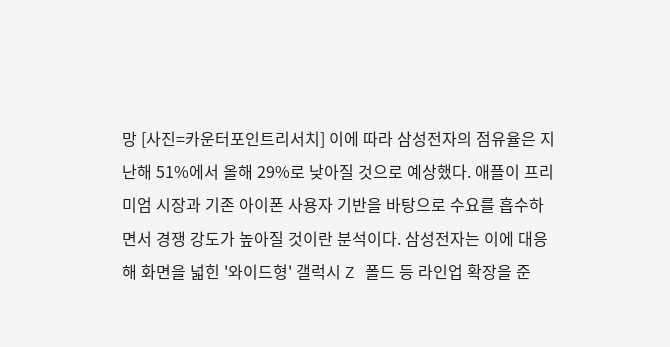망 [사진=카운터포인트리서치] 이에 따라 삼성전자의 점유율은 지난해 51%에서 올해 29%로 낮아질 것으로 예상했다. 애플이 프리미엄 시장과 기존 아이폰 사용자 기반을 바탕으로 수요를 흡수하면서 경쟁 강도가 높아질 것이란 분석이다. 삼성전자는 이에 대응해 화면을 넓힌 '와이드형' 갤럭시 Z 폴드 등 라인업 확장을 준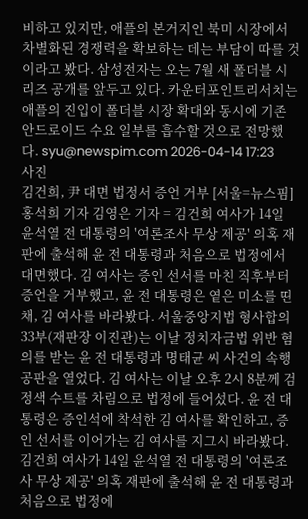비하고 있지만, 애플의 본거지인 북미 시장에서 차별화된 경쟁력을 확보하는 데는 부담이 따를 것이라고 봤다. 삼성전자는 오는 7월 새 폴더블 시리즈 공개를 앞두고 있다. 카운터포인트리서치는 애플의 진입이 폴더블 시장 확대와 동시에 기존 안드로이드 수요 일부를 흡수할 것으로 전망했다. syu@newspim.com 2026-04-14 17:23
사진
김건희, 尹 대면 법정서 증언 거부 [서울=뉴스핌] 홍석희 기자 김영은 기자 = 김건희 여사가 14일 윤석열 전 대통령의 '여론조사 무상 제공' 의혹 재판에 출석해 윤 전 대통령과 처음으로 법정에서 대면했다. 김 여사는 증인 선서를 마친 직후부터 증언을 거부했고, 윤 전 대통령은 옅은 미소를 띤 채, 김 여사를 바라봤다. 서울중앙지법 형사합의33부(재판장 이진관)는 이날 정치자금법 위반 혐의를 받는 윤 전 대통령과 명태균 씨 사건의 속행 공판을 열었다. 김 여사는 이날 오후 2시 8분께 검정색 수트를 차림으로 법정에 들어섰다. 윤 전 대통령은 증인석에 착석한 김 여사를 확인하고, 증인 선서를 이어가는 김 여사를 지그시 바라봤다. 김건희 여사가 14일 윤석열 전 대통령의 '여론조사 무상 제공' 의혹 재판에 출석해 윤 전 대통령과 처음으로 법정에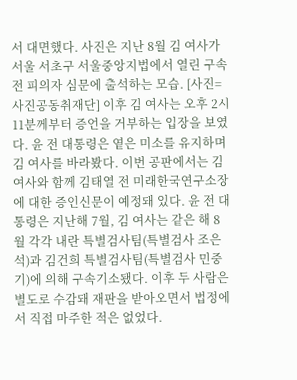서 대면했다. 사진은 지난 8월 김 여사가 서울 서초구 서울중앙지법에서 열린 구속 전 피의자 심문에 출석하는 모습. [사진=사진공동취재단] 이후 김 여사는 오후 2시 11분께부터 증언을 거부하는 입장을 보였다. 윤 전 대통령은 옅은 미소를 유지하며 김 여사를 바라봤다. 이번 공판에서는 김 여사와 함께 김태열 전 미래한국연구소장에 대한 증인신문이 예정돼 있다. 윤 전 대통령은 지난해 7월, 김 여사는 같은 해 8월 각각 내란 특별검사팀(특별검사 조은석)과 김건희 특별검사팀(특별검사 민중기)에 의해 구속기소됐다. 이후 두 사람은 별도로 수감돼 재판을 받아오면서 법정에서 직접 마주한 적은 없었다.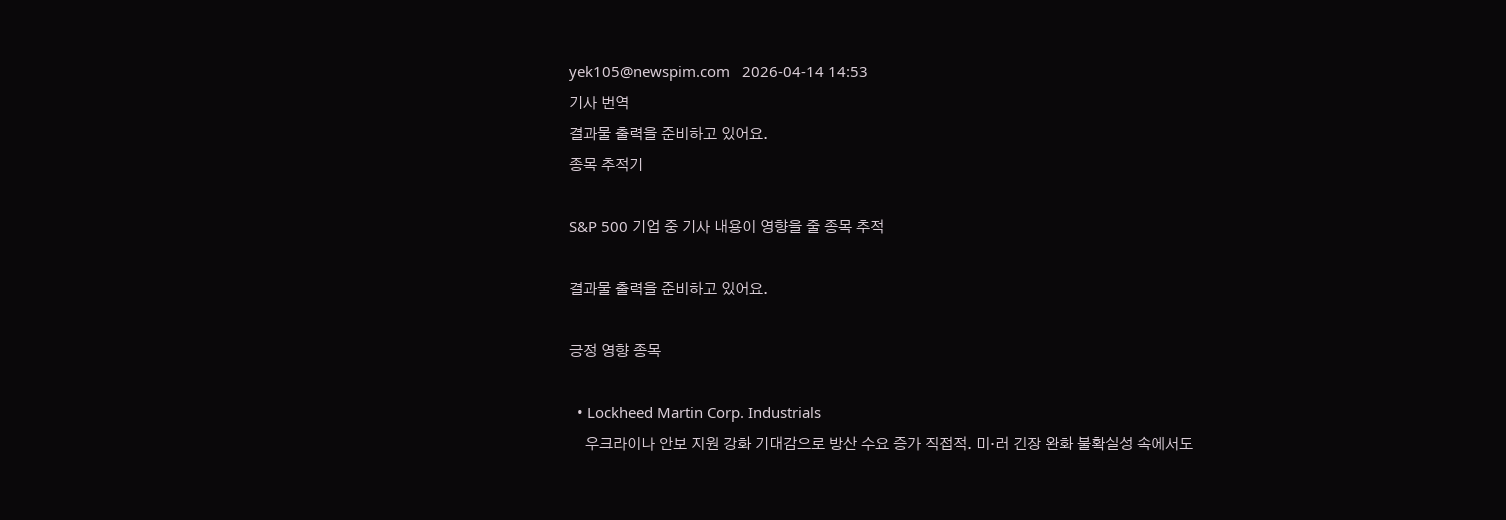yek105@newspim.com   2026-04-14 14:53
기사 번역
결과물 출력을 준비하고 있어요.
종목 추적기

S&P 500 기업 중 기사 내용이 영향을 줄 종목 추적

결과물 출력을 준비하고 있어요.

긍정 영향 종목

  • Lockheed Martin Corp. Industrials
    우크라이나 안보 지원 강화 기대감으로 방산 수요 증가 직접적. 미·러 긴장 완화 불확실성 속에서도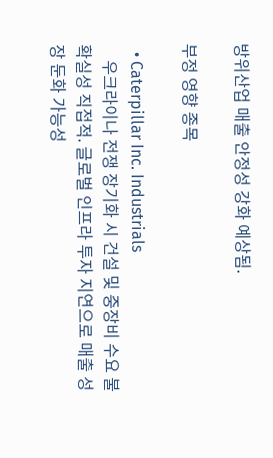방위산업 매출 안정성 강화 예상됨.

부정 영향 종목

  • Caterpillar Inc. Industrials
    우크라이나 전쟁 장기화 시 건설 및 중장비 수요 불확실성 직접적. 글로벌 인프라 투자 지연으로 매출 성장 둔화 가능성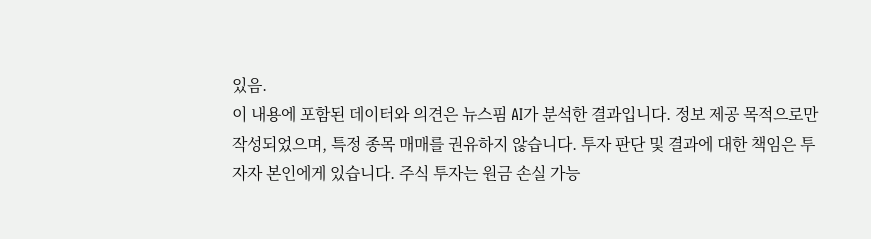있음.
이 내용에 포함된 데이터와 의견은 뉴스핌 AI가 분석한 결과입니다. 정보 제공 목적으로만 작성되었으며, 특정 종목 매매를 권유하지 않습니다. 투자 판단 및 결과에 대한 책임은 투자자 본인에게 있습니다. 주식 투자는 원금 손실 가능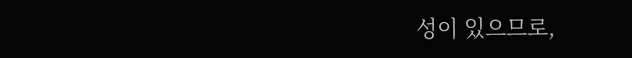성이 있으므로,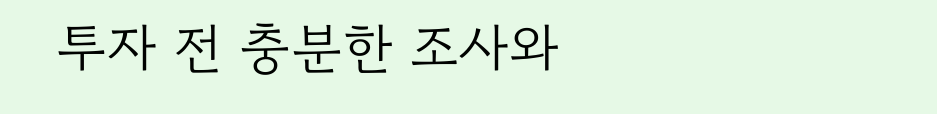투자 전 충분한 조사와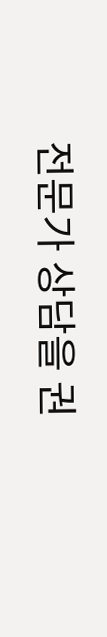전문가 상담을 권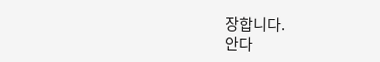장합니다.
안다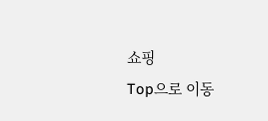쇼핑
Top으로 이동